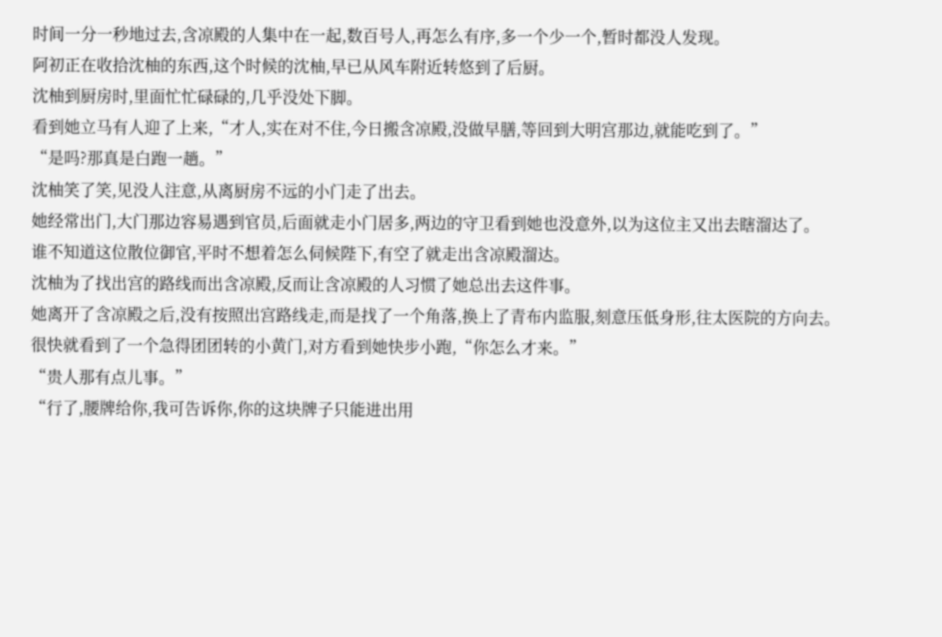时间一分一秒地过去,含凉殿的人集中在一起,数百号人,再怎么有序,多一个少一个,暂时都没人发现。
阿初正在收拾沈柚的东西,这个时候的沈柚,早已从风车附近转悠到了后厨。
沈柚到厨房时,里面忙忙碌碌的,几乎没处下脚。
看到她立马有人迎了上来,“才人,实在对不住,今日搬含凉殿,没做早膳,等回到大明宫那边,就能吃到了。”
“是吗?那真是白跑一趟。”
沈柚笑了笑,见没人注意,从离厨房不远的小门走了出去。
她经常出门,大门那边容易遇到官员,后面就走小门居多,两边的守卫看到她也没意外,以为这位主又出去瞎溜达了。
谁不知道这位散位御官,平时不想着怎么伺候陛下,有空了就走出含凉殿溜达。
沈柚为了找出宫的路线而出含凉殿,反而让含凉殿的人习惯了她总出去这件事。
她离开了含凉殿之后,没有按照出宫路线走,而是找了一个角落,换上了青布内监服,刻意压低身形,往太医院的方向去。
很快就看到了一个急得团团转的小黄门,对方看到她快步小跑,“你怎么才来。”
“贵人那有点儿事。”
“行了,腰牌给你,我可告诉你,你的这块牌子只能进出用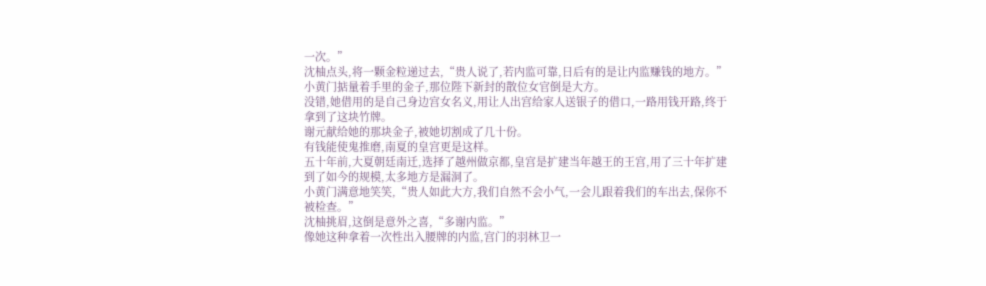一次。”
沈柚点头,将一颗金粒递过去,“贵人说了,若内监可靠,日后有的是让内监赚钱的地方。”
小黄门掂量着手里的金子,那位陛下新封的散位女官倒是大方。
没错,她借用的是自己身边宫女名义,用让人出宫给家人送银子的借口,一路用钱开路,终于拿到了这块竹牌。
谢元献给她的那块金子,被她切割成了几十份。
有钱能使鬼推磨,南夏的皇宫更是这样。
五十年前,大夏朝廷南迁,选择了越州做京都,皇宫是扩建当年越王的王宫,用了三十年扩建到了如今的规模,太多地方是漏洞了。
小黄门满意地笑笑,“贵人如此大方,我们自然不会小气,一会儿跟着我们的车出去,保你不被检查。”
沈柚挑眉,这倒是意外之喜,“多谢内监。”
像她这种拿着一次性出入腰牌的内监,宫门的羽林卫一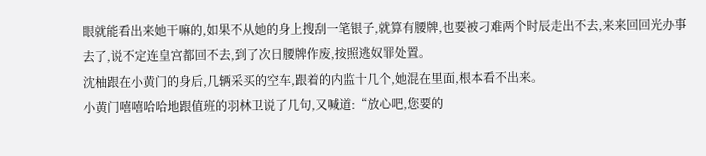眼就能看出来她干嘛的,如果不从她的身上搜刮一笔银子,就算有腰牌,也要被刁难两个时辰走出不去,来来回回光办事去了,说不定连皇宫都回不去,到了次日腰牌作废,按照逃奴罪处置。
沈柚跟在小黄门的身后,几辆采买的空车,跟着的内监十几个,她混在里面,根本看不出来。
小黄门嘻嘻哈哈地跟值班的羽林卫说了几句,又喊道:“放心吧,您要的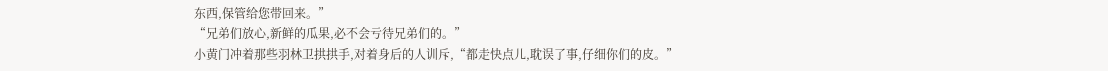东西,保管给您带回来。”
“兄弟们放心,新鲜的瓜果,必不会亏待兄弟们的。”
小黄门冲着那些羽林卫拱拱手,对着身后的人训斥,“都走快点儿,耽误了事,仔细你们的皮。”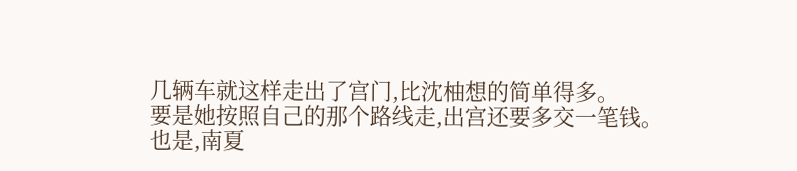几辆车就这样走出了宫门,比沈柚想的简单得多。
要是她按照自己的那个路线走,出宫还要多交一笔钱。
也是,南夏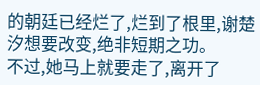的朝廷已经烂了,烂到了根里,谢楚汐想要改变,绝非短期之功。
不过,她马上就要走了,离开了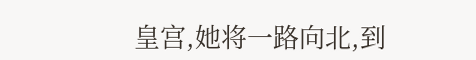皇宫,她将一路向北,到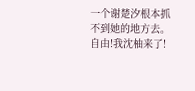一个谢楚汐根本抓不到她的地方去。
自由!我沈柚来了!